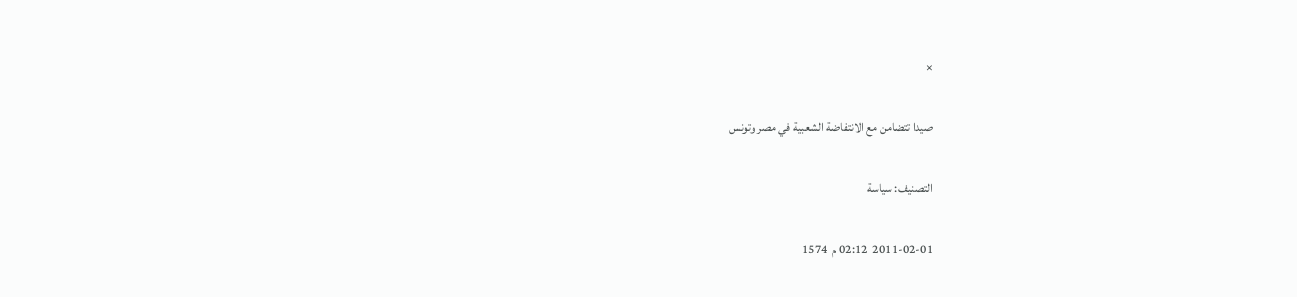×

صيدا تتضامن مع الانتفاضة الشعبية في مصر وتونس

التصنيف: سياسة

2011-02-01  02:12 م  1574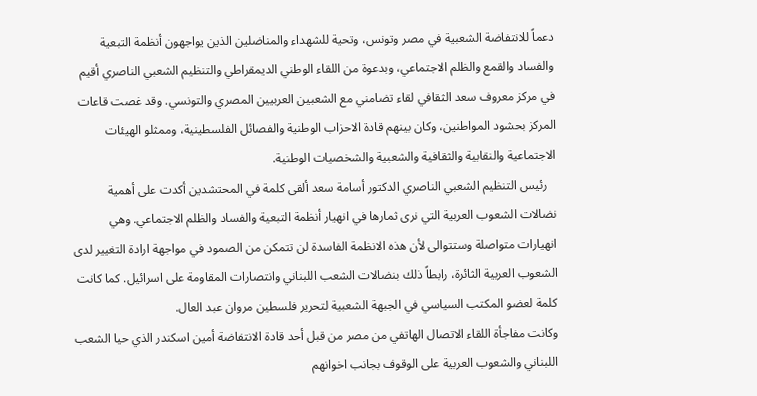دعماً للانتفاضة الشعبية في مصر وتونس، وتحية للشهداء والمناضلين الذين يواجهون أنظمة التبعية والفساد والقمع والظلم الاجتماعي، وبدعوة من اللقاء الوطني الديمقراطي والتنظيم الشعبي الناصري أقيم في مركز معروف سعد الثقافي لقاء تضامني مع الشعبين العربيين المصري والتونسي. وقد غصت قاعات المركز بحشود المواطنين، وكان بينهم قادة الاحزاب الوطنية والفصائل الفلسطينية، وممثلو الهيئات الاجتماعية والنقابية والثقافية والشعبية والشخصيات الوطنية.
   رئيس التنظيم الشعبي الناصري الدكتور أسامة سعد ألقى كلمة في المحتشدين أكدت على أهمية نضالات الشعوب العربية التي نرى ثمارها في انهيار أنظمة التبعية والفساد والظلم الاجتماعي. وهي انهيارات متواصلة وستتوالى لأن هذه الانظمة الفاسدة لن تتمكن من الصمود في مواجهة ارادة التغيير لدى الشعوب العربية الثائرة، رابطاً ذلك بنضالات الشعب اللبناني وانتصارات المقاومة على اسرائيل. كما كانت كلمة لعضو المكتب السياسي في الجبهة الشعبية لتحرير فلسطين مروان عبد العال.
وكانت مفاجأة اللقاء الاتصال الهاتفي من مصر من قبل أحد قادة الانتفاضة أمين اسكندر الذي حيا الشعب اللبناني والشعوب العربية على الوقوف بجانب اخوانهم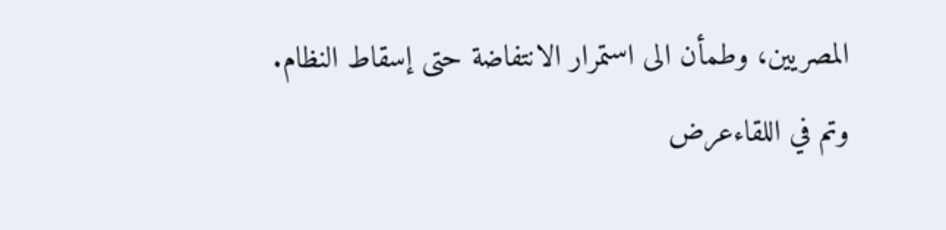المصريين، وطمأن الى استمرار الانتفاضة حتى إسقاط النظام.
وتم في اللقاءعرض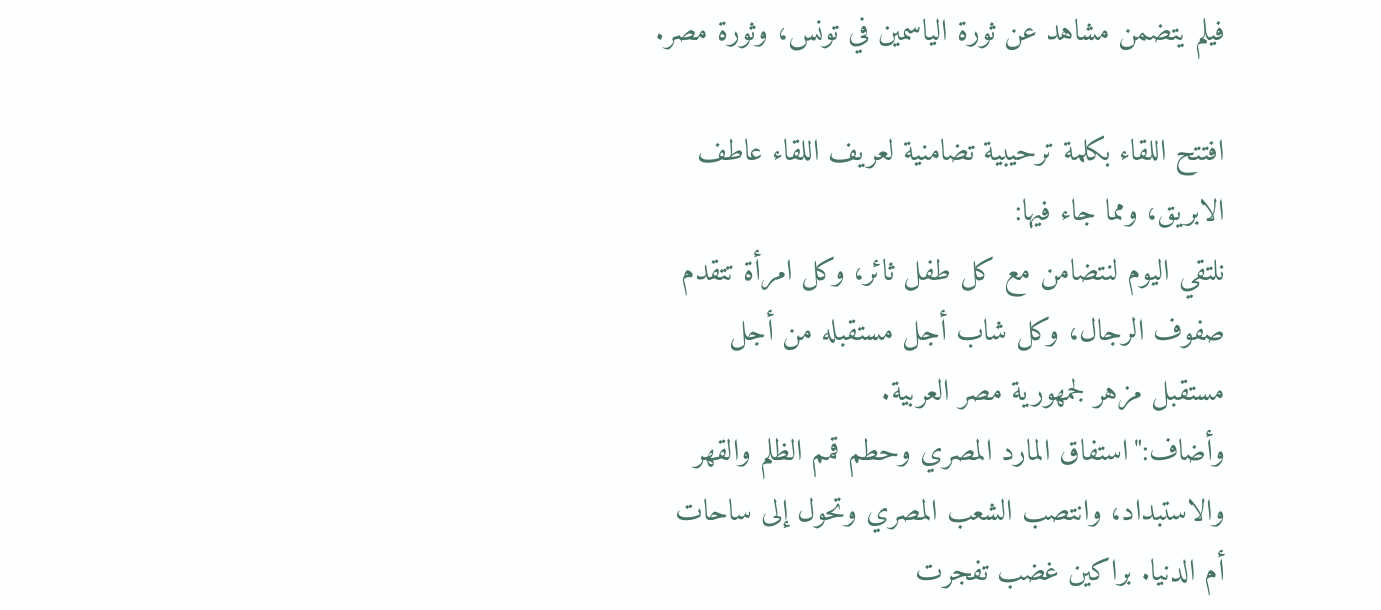فيلم يتضمن مشاهد عن ثورة الياسمين في تونس، وثورة مصر.

افتتح اللقاء بكلمة ترحيبية تضامنية لعريف اللقاء عاطف الابريق، ومما جاء فيها:
نلتقي اليوم لنتضامن مع كل طفل ثائر، وكل امرأة تتقدم صفوف الرجال، وكل شاب أجل مستقبله من أجل مستقبل مزهر لجمهورية مصر العربية.
وأضاف:"استفاق المارد المصري وحطم قمم الظلم والقهر والاستبداد، وانتصب الشعب المصري وتحول إلى ساحات أم الدنيا. براكين غضب تفجرت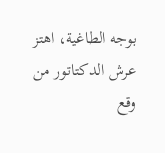بوجه الطاغية، اهتز عرش الدكتاتور من وقع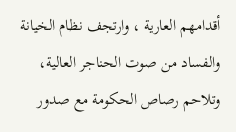أقدامهم العارية ، وارتجف نظام الخيانة والفساد من صوت الحناجر العالية، وتلاحم رصاص الحكومة مع صدور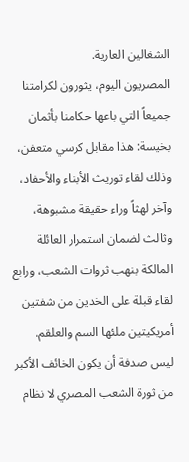الشغالين العارية.
المصريون اليوم، يثورون لكرامتنا جميعاً التي باعها حكامنا بأثمان بخيسة: هذا مقابل كرسي متعفن، وذلك لقاء توريث الأبناء والأحفاد، وآخر لهثاً وراء حقيقة مشبوهة، وثالث لضمان استمرار العائلة المالكة بنهب ثروات الشعب، ورابع لقاء قبلة على الخدين من شفتين أمريكيتين ملئها السم والعلقم.
ليس صدفة أن يكون الخائف الأكبر من ثورة الشعب المصري لا نظام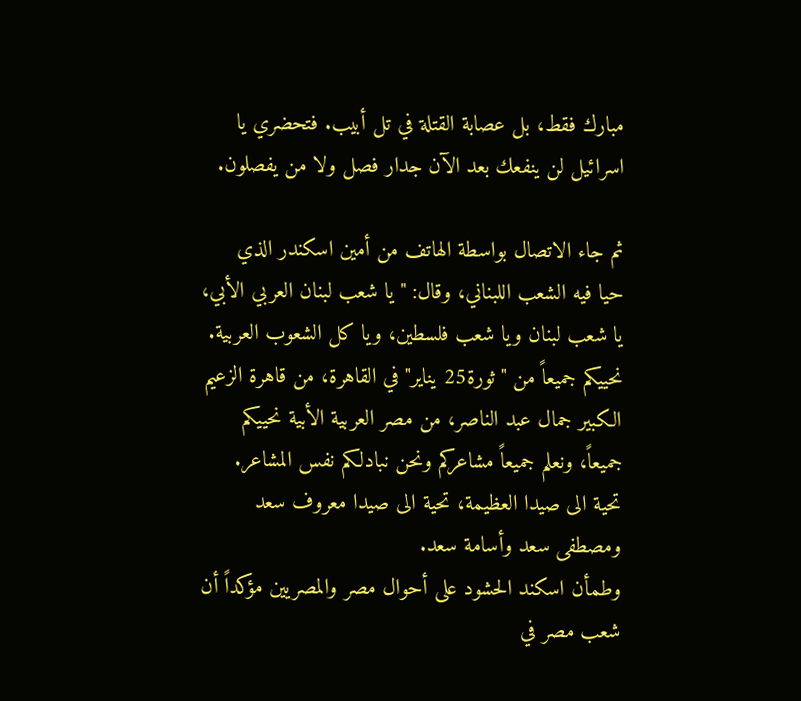مبارك فقط، بل عصابة القتلة في تل أبيب. فتحضري يا اسرائيل لن ينفعك بعد الآن جدار فصل ولا من يفصلون.

ثم جاء الاتصال بواسطة الهاتف من أمين اسكندر الذي
حيا فيه الشعب اللبناني، وقال: " يا شعب لبنان العربي الأبي، يا شعب لبنان ويا شعب فلسطين، ويا كل الشعوب العربية. نحييكم جميعاً من "ثورة25 يناير" في القاهرة، من قاهرة الزعيم الكبير جمال عبد الناصر، من مصر العربية الأبية نحييكم جميعاً، ونعلم جميعاً مشاعركم ونحن نبادلكم نفس المشاعر.
تحية الى صيدا العظيمة، تحية الى صيدا معروف سعد ومصطفى سعد وأسامة سعد.
وطمأن اسكند الحشود على أحوال مصر والمصريين مؤكداً أن شعب مصر في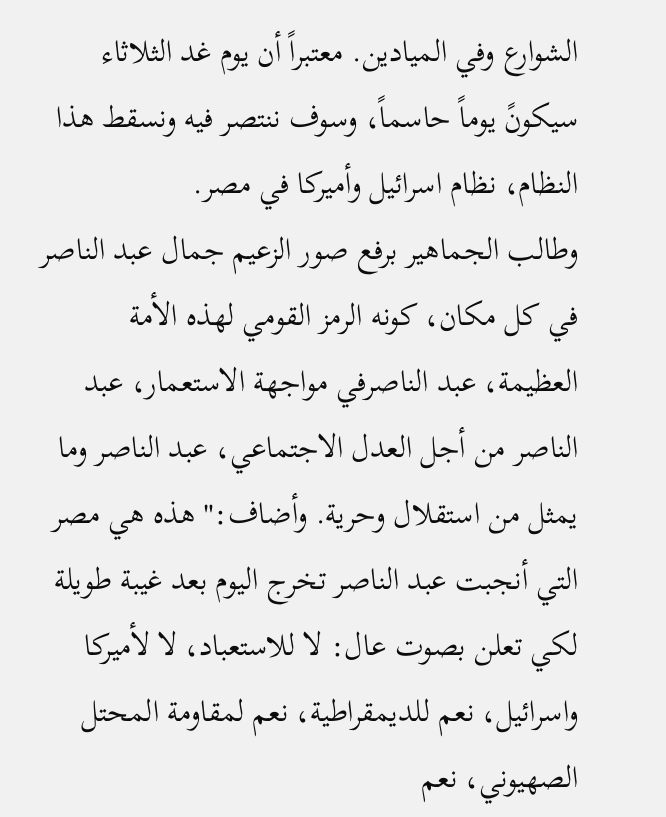الشوارع وفي الميادين. معتبراً أن يوم غد الثلاثاء سيكونً يوماً حاسماً، وسوف ننتصر فيه ونسقط هذا النظام، نظام اسرائيل وأميركا في مصر.
وطالب الجماهير برفع صور الزعيم جمال عبد الناصر في كل مكان، كونه الرمز القومي لهذه الأمة العظيمة، عبد الناصرفي مواجهة الاستعمار، عبد الناصر من أجل العدل الاجتماعي، عبد الناصر وما يمثل من استقلال وحرية. وأضاف:" هذه هي مصر التي أنجبت عبد الناصر تخرج اليوم بعد غيبة طويلة لكي تعلن بصوت عال: لا للاستعباد، لا لأميركا واسرائيل، نعم للديمقراطية، نعم لمقاومة المحتل الصهيوني، نعم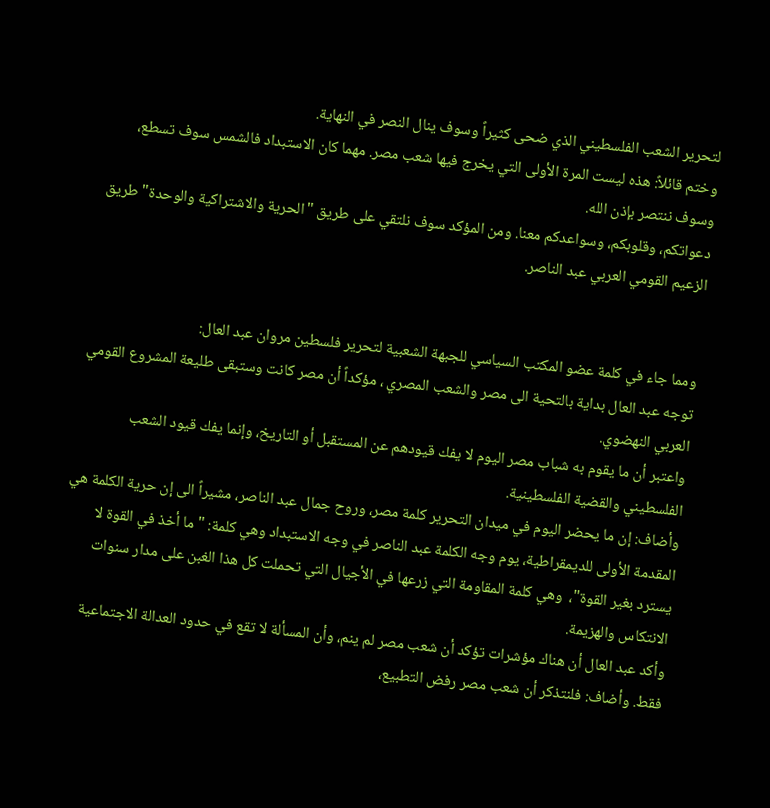لتحرير الشعب الفلسطيني الذي ضحى كثيراً وسوف ينال النصر في النهاية.
وختم قائلاً: هذه ليست المرة الأولى التي يخرج فيها شعب مصر. مهما كان الاستبداد فالشمس سوف تسطع، وسوف ننتصر بإذن الله.
دعواتكم، وقلوبكم، وسواعدكم معنا. ومن المؤكد سوف نلتقي على طريق "الحرية والاشتراكية والوحدة" طريق الزعيم القومي العربي عبد الناصر.


ومما جاء في كلمة عضو المكتب السياسي للجبهة الشعبية لتحرير فلسطين مروان عبد العال:
توجه عبد العال بداية بالتحية الى مصر والشعب المصري ، مؤكداً أن مصر كانت وستبقى طليعة المشروع القومي العربي النهضوي.
واعتبر أن ما يقوم به شباب مصر اليوم لا يفك قيودهم عن المستقبل أو التاريخ، وإنما يفك قيود الشعب الفلسطيني والقضية الفلسطينية.
وأضاف: إن ما يحضر اليوم في ميدان التحرير كلمة مصر، وروح جمال عبد الناصر، مشيراً الى إن حرية الكلمة هي المقدمة الأولى للديمقراطية، يوم وجه الكلمة عبد الناصر في وجه الاستبداد وهي كلمة: " ما أخذ في القوة لا يسترد بغير القوة"،  وهي كلمة المقاومة التي زرعها في الأجيال التي تحملت كل هذا الغبن على مدار سنوات الانتكاس والهزيمة.
وأكد عبد العال أن هناك مؤشرات تؤكد أن شعب مصر لم ينم، وأن المسألة لا تقع في حدود العدالة الاجتماعية فقط. وأضاف: فلنتذكر أن شعب مصر رفض التطبيع،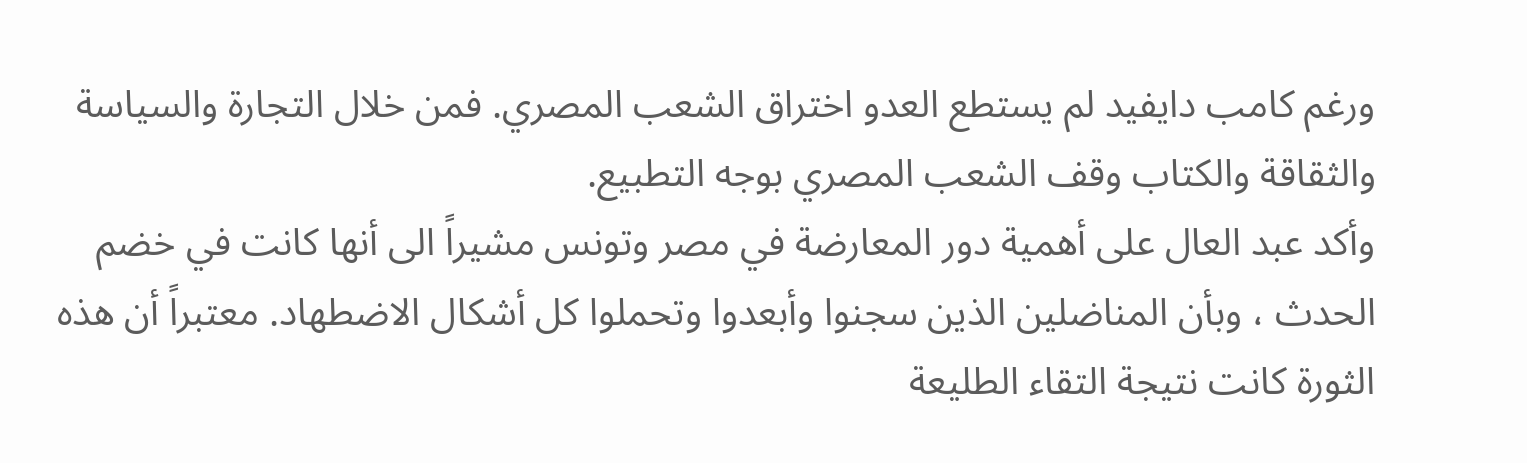ورغم كامب دايفيد لم يستطع العدو اختراق الشعب المصري. فمن خلال التجارة والسياسة والثقاقة والكتاب وقف الشعب المصري بوجه التطبيع.
وأكد عبد العال على أهمية دور المعارضة في مصر وتونس مشيراً الى أنها كانت في خضم الحدث ، وبأن المناضلين الذين سجنوا وأبعدوا وتحملوا كل أشكال الاضطهاد. معتبراً أن هذه الثورة كانت نتيجة التقاء الطليعة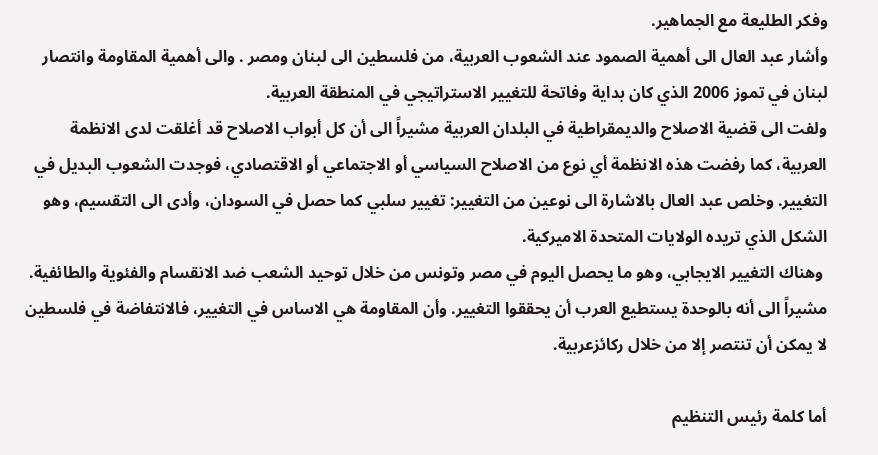وفكر الطليعة مع الجماهير.
وأشار عبد العال الى أهمية الصمود عند الشعوب العربية، من فلسطين الى لبنان ومصر . والى أهمية المقاومة وانتصار لبنان في تموز 2006 الذي كان بداية وفاتحة للتغيير الاستراتيجي في المنطقة العربية.
ولفت الى قضية الاصلاح والديمقراطية في البلدان العربية مشيراً الى أن كل أبواب الاصلاح قد أغلقت لدى الانظمة العربية، كما رفضت هذه الانظمة أي نوع من الاصلاح السياسي أو الاجتماعي أو الاقتصادي، فوجدت الشعوب البديل في التغيير. وخلص عبد العال بالاشارة الى نوعين من التغيير: تغيير سلبي كما حصل في السودان، وأدى الى التقسيم، وهو الشكل الذي تريده الولايات المتحدة الاميركية.
 وهناك التغيير الايجابي، وهو ما يحصل اليوم في مصر وتونس من خلال توحيد الشعب ضد الانقسام والفئوية والطائفية. مشيراً الى أنه بالوحدة يستطيع العرب أن يحققوا التغيير. وأن المقاومة هي الاساس في التغيير، فالانتفاضة في فلسطين لا يمكن أن تنتصر إلا من خلال ركائزعربية.

أما كلمة رئيس التنظيم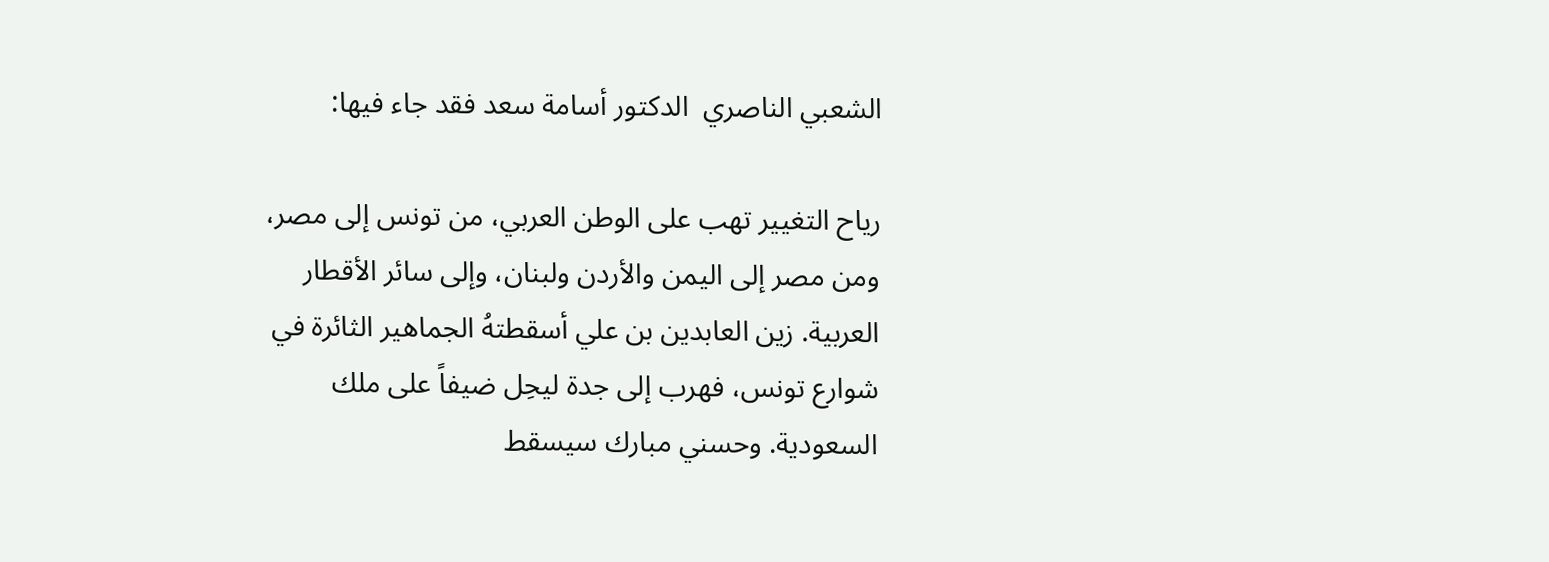الشعبي الناصري  الدكتور أسامة سعد فقد جاء فيها:

رياح التغيير تهب على الوطن العربي، من تونس إلى مصر، ومن مصر إلى اليمن والأردن ولبنان، وإلى سائر الأقطار العربية. زين العابدين بن علي أسقطتهُ الجماهير الثائرة في شوارع تونس، فهرب إلى جدة ليحِل ضيفاً على ملك السعودية. وحسني مبارك سيسقط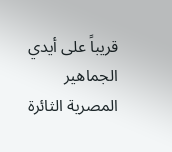قريباً على أيدي الجماهير المصرية الثائرة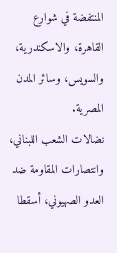المنتفضة في شوارع القاهرة، والاسكندرية، والسويس، وسائر المدن المصرية.
نضالات الشعب اللبناني، وانتصارات المقاومة ضد العدو الصهيوني، أسقطا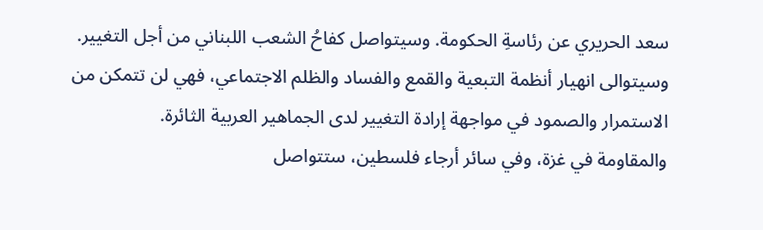سعد الحريري عن رئاسةِ الحكومة. وسيتواصل كفاحُ الشعب اللبناني من أجل التغيير. وسيتوالى انهيار أنظمة التبعية والقمع والفساد والظلم الاجتماعي، فهي لن تتمكن من الاستمرار والصمود في مواجهة إرادة التغيير لدى الجماهير العربية الثائرة.
والمقاومة في غزة، وفي سائر أرجاء فلسطين، ستتواصل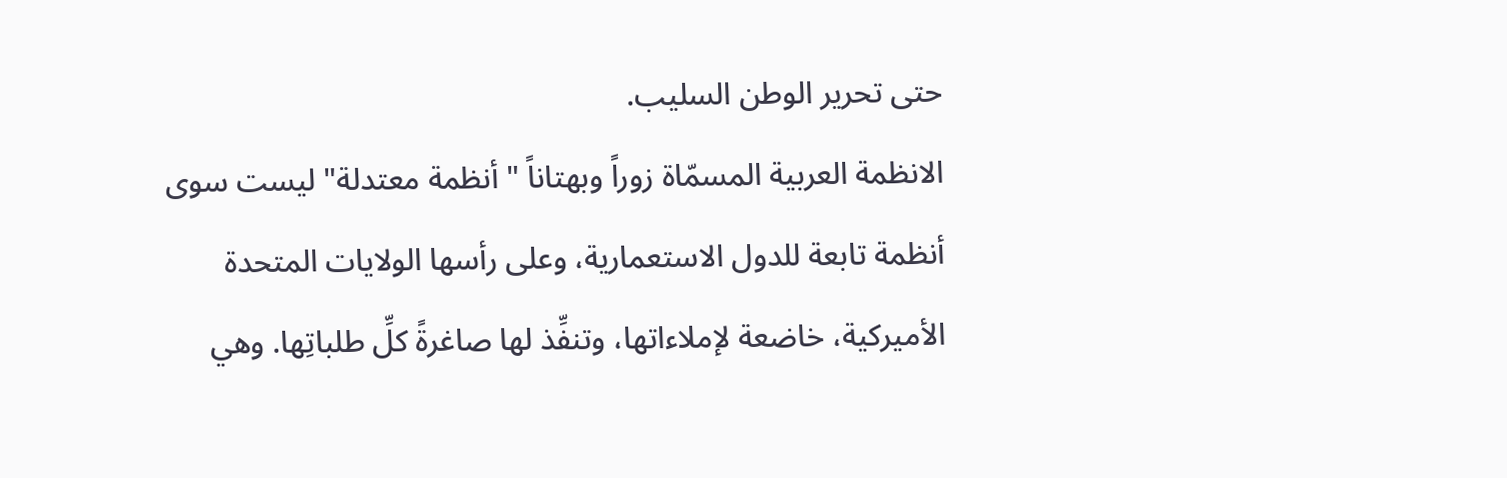حتى تحرير الوطن السليب.
الانظمة العربية المسمّاة زوراً وبهتاناً " أنظمة معتدلة" ليست سوى أنظمة تابعة للدول الاستعمارية، وعلى رأسها الولايات المتحدة الأميركية، خاضعة لإملاءاتها، وتنفِّذ لها صاغرةً كلِّ طلباتِها. وهي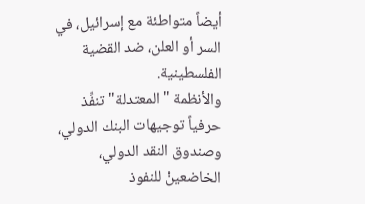أيضاً متواطئة مع إسرائيل، في السر أو العلن، ضد القضية الفلسطينية.
والأنظمة "المعتدلة" تنفِّذ حرفياً توجيهات البنك الدولي، وصندوق النقد الدولي، الخاضعينْ للنفوذ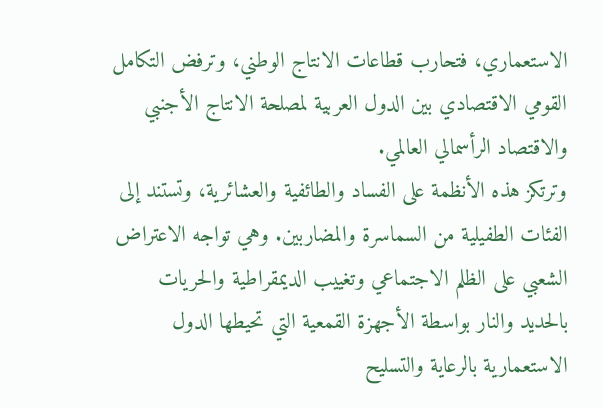الاستعماري، فتحارب قطاعات الانتاج الوطني، وترفض التكامل القومي الاقتصادي بين الدول العربية لمصلحة الانتاج الأجنبي والاقتصاد الرأسمالي العالمي.
وترتكز هذه الأنظمة على الفساد والطائفية والعشائرية، وتستند إلى الفئات الطفيلية من السماسرة والمضاربين. وهي تواجه الاعتراض الشعبي على الظلم الاجتماعي وتغييب الديمقراطية والحريات بالحديد والنار بواسطة الأجهزة القمعية التي تحيطها الدول الاستعمارية بالرعاية والتسليح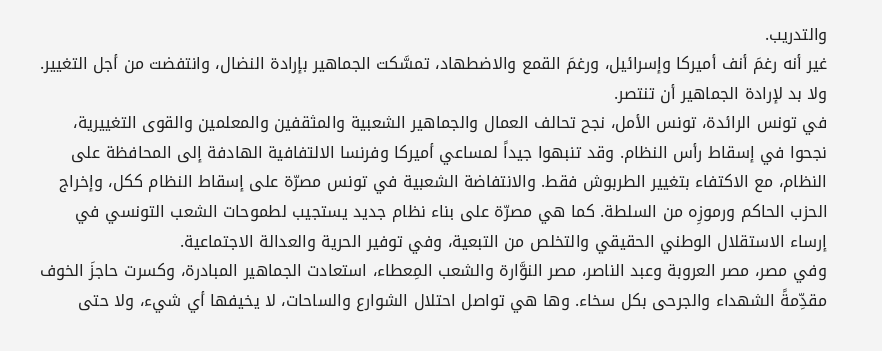والتدريب.
غير أنه رغمَ أنف أميركا وإسرائيل، ورغمَ القمع والاضطهاد، تمسَّكت الجماهير بإرادة النضال، وانتفضت من أجل التغيير. ولا بد لإرادة الجماهير أن تنتصر.
في تونس الرائدة، تونس الأمل، نجح تحالف العمال والجماهير الشعبية والمثقفين والمعلمين والقوى التغييرية، نجحوا في إسقاط رأس النظام. وقد تنبهوا جيداً لمساعي أميركا وفرنسا الالتفافية الهادفة إلى المحافظة على النظام، مع الاكتفاء بتغيير الطربوش فقط. والانتفاضة الشعبية في تونس مصرّة على إسقاط النظام ككل، وإخراج الحزب الحاكم ورموزِه من السلطة. كما هي مصرّة على بناء نظام جديد يستجيب لطموحات الشعب التونسي في إرساء الاستقلال الوطني الحقيقي والتخلص من التبعية، وفي توفير الحرية والعدالة الاجتماعية.
وفي مصر، مصر العروبة وعبد الناصر، مصر النوَّارة والشعب المِعطاء، استعادت الجماهير المبادرة، وكسرت حاجزَ الخوف مقدِّمةً الشهداء والجرحى بكل سخاء. وها هي تواصل احتلال الشوارع والساحات، لا يخيفها أي شيء، ولا حتى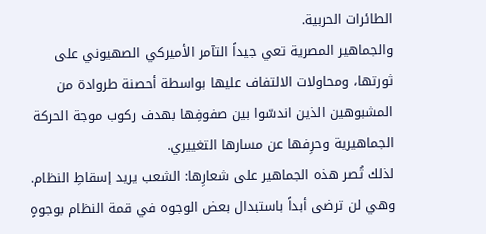الطائرات الحربية.
والجماهير المصرية تعي جيداً التآمر الأميركي الصهيوني على ثورتها، ومحاولات الالتفاف عليها بواسطة أحصنة طروادة من المشبوهين الذين اندسّوا بين صفوفِها بهدف ركوب موجة الحركة الجماهيرية وحرِفها عن مسارها التغييري.
لذلك تُصر هذه الجماهير على شعارِها: الشعب يريد إسقاطِ النظام. وهي لن ترضى أبداً باستبدال بعض الوجوه في قمة النظام بوجوهٍ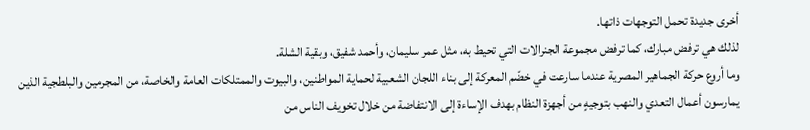أخرى جديدة تحمل التوجهات ذاتها.
لذلك هي ترفض مبارك، كما ترفض مجموعة الجنرالات التي تحيط به، مثل عمر سليمان، وأحمد شفيق، وبقية الشلة.
وما أروع حركة الجماهير المصرية عندما سارعت في خضّم المعركة إلى بناء اللجان الشعبية لحماية المواطنين، والبيوت والممتلكات العامة والخاصة، من المجرمين والبلطجية الذين يمارسون أعمال التعدي والنهب بتوجيهٍ من أجهزة النظام بهدف الإساءة إلى الانتفاضة من خلال تخويف الناس من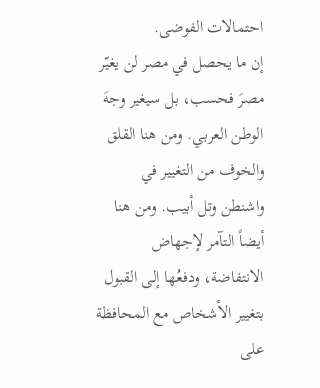احتمالات الفوضى.
إن ما يحصل في مصر لن يغيّر مصرَ فحسب، بل سيغير وجهَ الوطن العربي. ومن هنا القلق والخوف من التغيير في واشنطن وتل أبيب. ومن هنا أيضاً التآمر لإجهاض الانتفاضة، ودفعُها إلى القبول بتغيير الأشخاص مع المحافظة على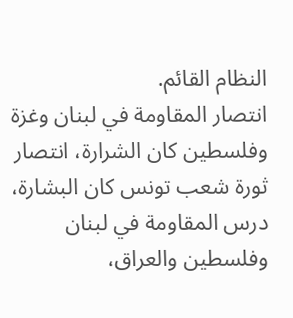النظام القائم.
انتصار المقاومة في لبنان وغزة وفلسطين كان الشرارة، انتصار ثورة شعب تونس كان البشارة، درس المقاومة في لبنان وفلسطين والعراق،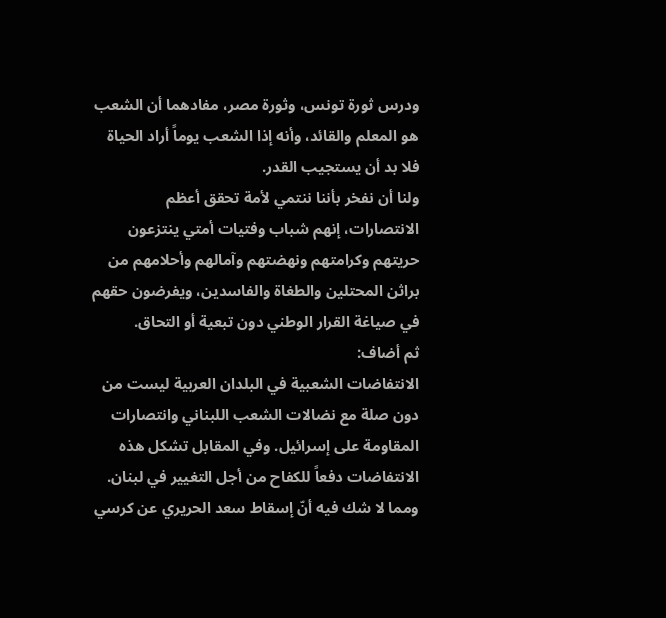ودرس ثورة تونس، وثورة مصر، مفادهما أن الشعب هو المعلم والقائد، وأنه إذا الشعب يوماً أراد الحياة فلا بد أن يستجيب القدر.
ولنا أن نفخر بأننا ننتمي لأمة تحقق أعظم الانتصارات، إنهم شباب وفتيات أمتي ينتزعون حريتهم وكرامتهم ونهضتهم وآمالهم وأحلامهم من براثن المحتلين والطغاة والفاسدين، ويفرضون حقهم في صياغة القرار الوطني دون تبعية أو التحاق.
ثم أضاف:
الانتفاضات الشعبية في البلدان العربية ليست من دون صلة مع نضالات الشعب اللبناني وانتصارات المقاومة على إسرائيل. وفي المقابل تشكل هذه الانتفاضات دفعاً للكفاح من أجل التغيير في لبنان.
ومما لا شك فيه أنّ إسقاط سعد الحريري عن كرسي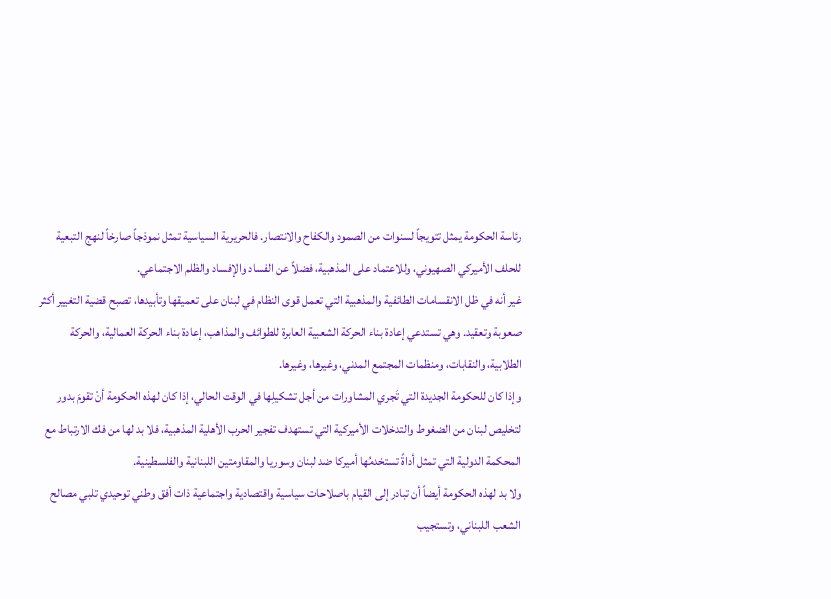رئاسة الحكومة يمثل تتويجاً لسنوات من الصمود والكفاح والانتصار. فالحريرية السياسية تمثل نموذجاً صارخاً لنهج التبعية للحلف الأميركي الصهيوني، وللاعتماد على المذهبية، فضلاً عن الفساد والإفساد والظلم الاجتماعي.
غير أنه في ظل الانقسامات الطائفية والمذهبية التي تعمل قوى النظام في لبنان على تعميقها وتأبيدها، تصبح قضية التغيير أكثر صعوبة وتعقيد. وهي تستدعي إعادة بناء الحركة الشعبية العابرة للطوائف والمذاهب، إعادة بناء الحركة العمالية، والحركة الطلابية، والنقابات، ومنظمات المجتمع المدني، وغيرها، وغيرها.
وإذا كان للحكومة الجديدة التي تَجري المشاورات من أجل تشكيلِها في الوقت الحالي، إذا كان لهذه الحكومة أنْ تقومَ بدور لتخليص لبنان من الضغوط والتدخلات الأميركية التي تستهدف تفجير الحرب الأهلية المذهبية، فلا بد لها من فك الارتباط مع المحكمة الدولية التي تمثل أداةً تستخدمُها أميركا ضد لبنان وسوريا والمقاومتين اللبنانية والفلسطينية.
ولا بد لهذه الحكومة أيضاً أن تبادر إلى القيام باصلاحات سياسية واقتصادية واجتماعية ذات أفق وطني توحيدي تلبي مصالح الشعب اللبناني، وتستجيب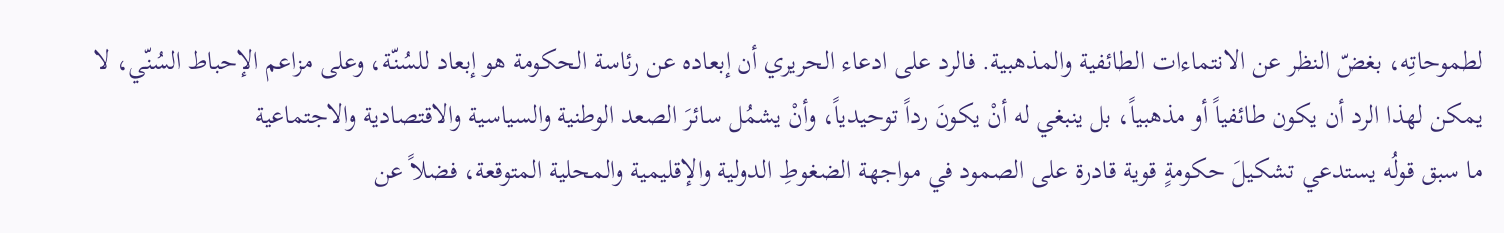لطموحاتِه، بغضّ النظر عن الانتماءات الطائفية والمذهبية. فالرد على ادعاء الحريري أن إبعاده عن رئاسة الحكومة هو إبعاد للسُنّة، وعلى مزاعم الإحباط السُنّي، لا يمكن لهذا الرد أن يكون طائفياً أو مذهبياً، بل ينبغي له أنْ يكونَ رداً توحيدياً، وأنْ يشمُل سائرَ الصعد الوطنية والسياسية والاقتصادية والاجتماعية
ما سبق قولُه يستدعي تشكيلَ حكومةٍ قوية قادرة على الصمود في مواجهة الضغوطِ الدولية والإقليمية والمحلية المتوقعة، فضلاً عن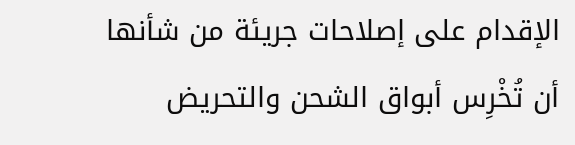الإقدام على إصلاحات جريئة من شأنها أن تُخْرِس أبواق الشحن والتحريض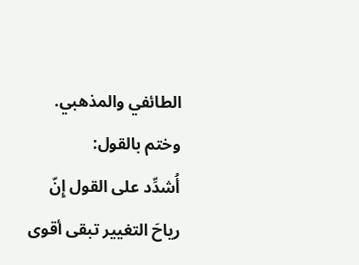الطائفي والمذهبي.
وختم بالقول:
أُشدِّد على القول إِنّ رياحَ التغيير تبقى أقوى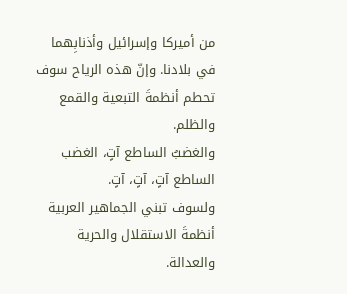من أميركا وإسرائيل وأذنابِهما في بلادنا. وإنّ هذه الرياح سوف تحطم أنظمةَ التبعية والقمع والظلم.
والغضبُ الساطع آتٍ، الغضب الساطع آتٍ، آتٍ، آتٍ.
ولسوف تبني الجماهير العربية أنظمةَ الاستقلال والحرية والعدالة.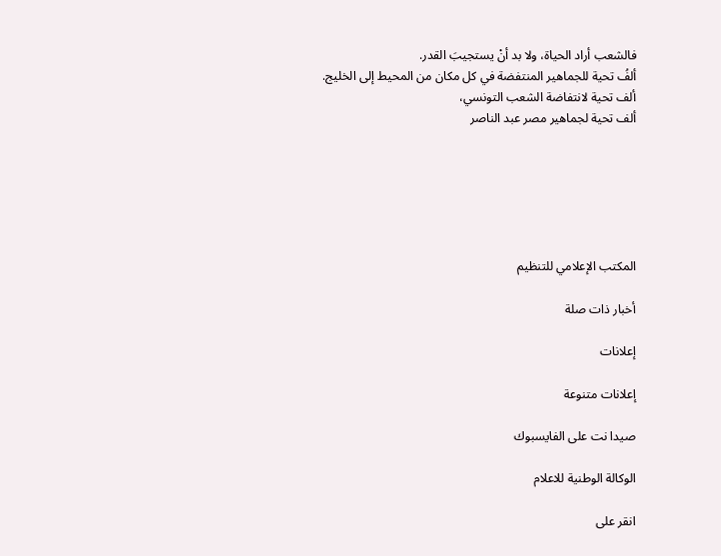فالشعب أراد الحياة، ولا بد أنْ يستجيبَ القدر.
ألفُ تحية للجماهير المنتفضة في كل مكان من المحيط إلى الخليج.
ألف تحية لانتفاضة الشعب التونسي،
ألف تحية لجماهير مصر عبد الناصر






المكتب الإعلامي للتنظيم

أخبار ذات صلة

إعلانات

إعلانات متنوعة

صيدا نت على الفايسبوك

الوكالة الوطنية للاعلام

انقر على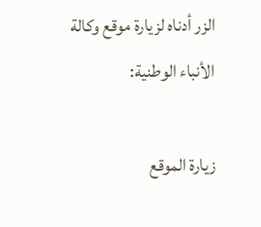الزر أدناه لزيارة موقع وكالة الأنباء الوطنية:

زيارة الموقع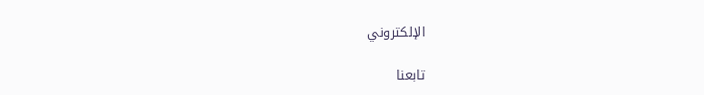الإلكتروني

تابعنا